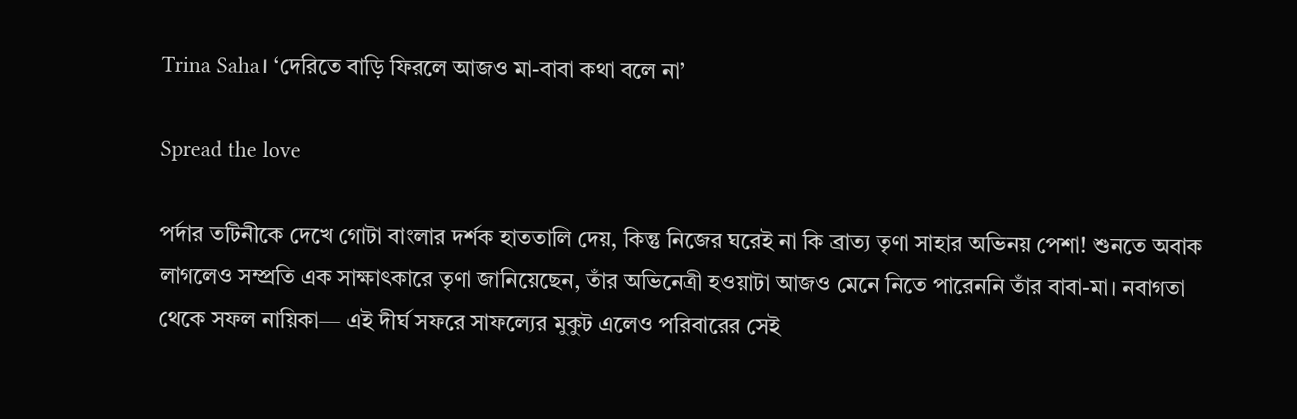Trina Saha। ‘দেরিতে বাড়ি ফিরলে আজও মা-বাবা কথা বলে না’

Spread the love

পর্দার তটিনীকে দেখে গোটা বাংলার দর্শক হাততালি দেয়, কিন্তু নিজের ঘরেই না কি ব্রাত্য তৃণা সাহার অভিনয় পেশা! শুনতে অবাক লাগলেও সম্প্রতি এক সাক্ষাৎকারে তৃণা জানিয়েছেন, তাঁর অভিনেত্রী হওয়াটা আজও মেনে নিতে পারেননি তাঁর বাবা-মা। নবাগতা থেকে সফল নায়িকা— এই দীর্ঘ সফরে সাফল্যের মুকুট এলেও পরিবারের সেই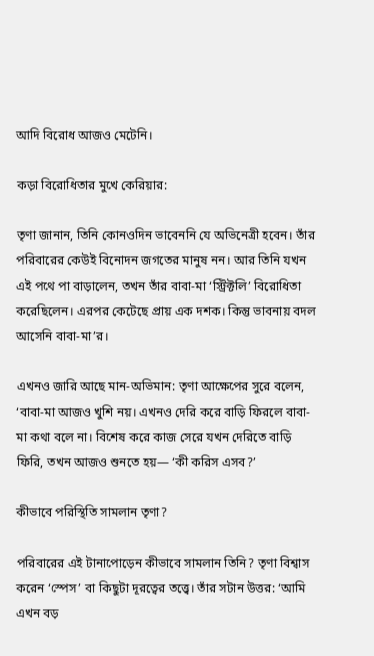আদি বিরোধ আজও মেটেনি।

কড়া বিরোধিতার মুখে কেরিয়ার:

তৃণা জানান, তিনি কোনওদিন ভাবেননি যে অভিনেত্রী হবেন। তাঁর পরিবারের কেউই বিনোদন জগতের মানুষ নন। আর তিনি যখন এই পথে পা বাড়ালেন, তখন তাঁর বাবা-মা ‘স্ট্রিক্টলি’ বিরোধিতা করেছিলেন। এরপর কেটেছে প্রায় এক দশক। কিন্তু ভাবনায় বদল আসেনি বাবা-মা’র।

এখনও জারি আছে মান-অভিমান: তৃণা আক্ষেপের সুরে বলেন, ‘বাবা-মা আজও খুশি নয়। এখনও দেরি করে বাড়ি ফিরলে বাবা-মা কথা বলে না। বিশেষ করে কাজ সেরে যখন দেরিতে বাড়ি ফিরি, তখন আজও শুনতে হয়— ‘কী করিস এসব?’

কীভাবে পরিস্থিতি সামলান তৃণা?

পরিবারের এই টানাপোড়েন কীভাবে সামলান তিনি? তৃণা বিশ্বাস করেন ‘স্পেস’ বা কিছুটা দূরত্বের তত্ত্বে। তাঁর সটান উত্তর: ‘আমি এখন বড়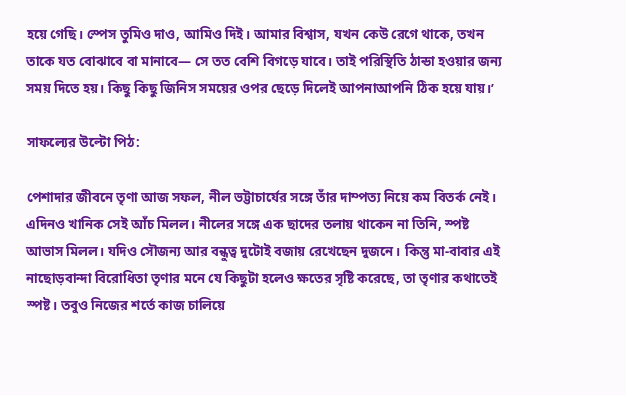হয়ে গেছি। স্পেস তুমিও দাও, আমিও দিই। আমার বিশ্বাস, যখন কেউ রেগে থাকে, তখন তাকে যত বোঝাবে বা মানাবে— সে তত বেশি বিগড়ে যাবে। তাই পরিস্থিতি ঠান্ডা হওয়ার জন্য সময় দিতে হয়। কিছু কিছু জিনিস সময়ের ওপর ছেড়ে দিলেই আপনাআপনি ঠিক হয়ে যায়।’

সাফল্যের উল্টো পিঠ:

পেশাদার জীবনে তৃণা আজ সফল, নীল ভট্টাচার্যের সঙ্গে তাঁর দাম্পত্য নিয়ে কম বিতর্ক নেই। এদিনও খানিক সেই আঁচ মিলল। নীলের সঙ্গে এক ছাদের তলায় থাকেন না তিনি, স্পষ্ট আভাস মিলল। যদিও সৌজন্য আর বন্ধুত্ব দুটোই বজায় রেখেছেন দুজনে। কিন্তু মা-বাবার এই নাছোড়বান্দা বিরোধিতা তৃণার মনে যে কিছুটা হলেও ক্ষতের সৃষ্টি করেছে, তা তৃণার কথাতেই স্পষ্ট। তবুও নিজের শর্তে কাজ চালিয়ে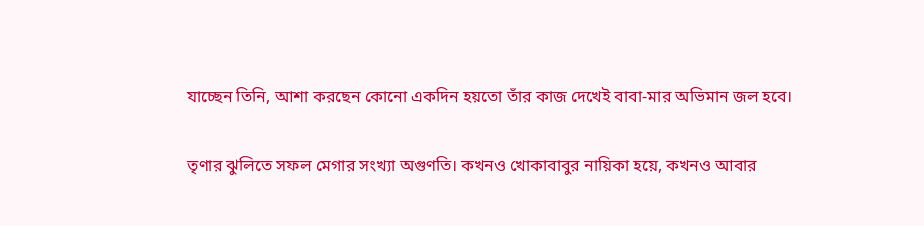যাচ্ছেন তিনি, আশা করছেন কোনো একদিন হয়তো তাঁর কাজ দেখেই বাবা-মার অভিমান জল হবে।

তৃণার ঝুলিতে সফল মেগার সংখ্যা অগুণতি। কখনও খোকাবাবুর নায়িকা হয়ে, কখনও আবার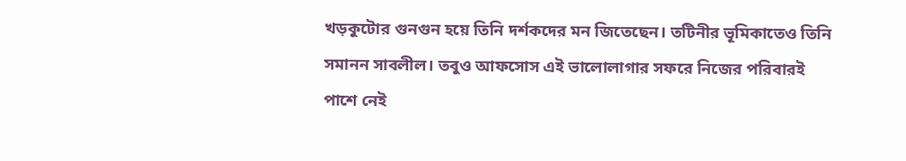খড়কুটোর গুনগুন হয়ে তিনি দর্শকদের মন জিতেছেন। তটিনীর ভূমিকাতেও তিনি সমানন সাবলীল। তবুও আফসোস এই ভালোলাগার সফরে নিজের পরিবারই পাশে নেই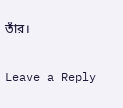তাঁর।

Leave a Reply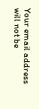Your email address will not be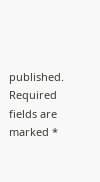published. Required fields are marked *